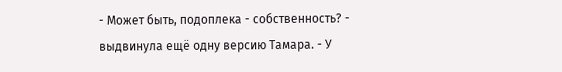- Может быть, подоплека - собственность? - выдвинула ещё одну версию Тамара. - У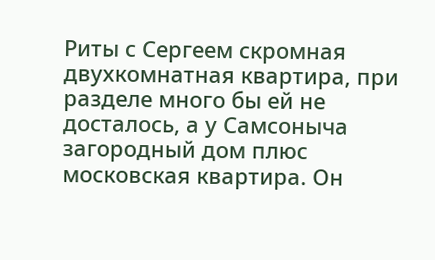Риты с Сергеем скромная двухкомнатная квартира, при разделе много бы ей не досталось, а у Самсоныча загородный дом плюс московская квартира. Он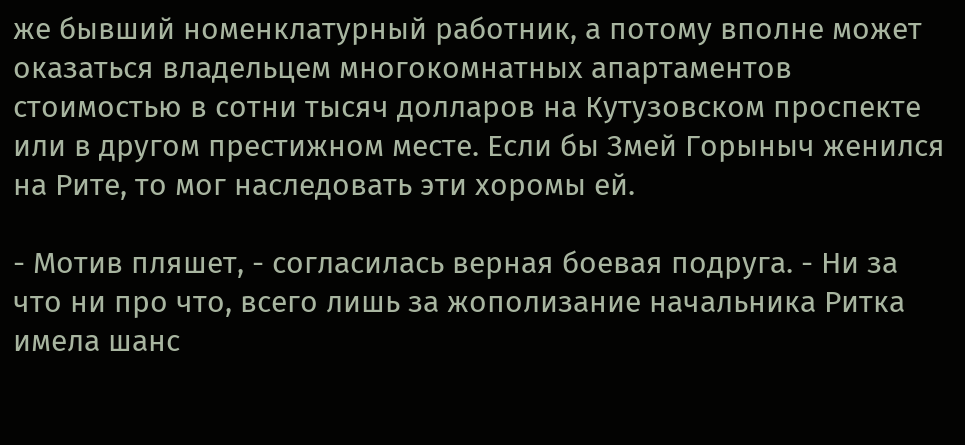же бывший номенклатурный работник, а потому вполне может оказаться владельцем многокомнатных апартаментов стоимостью в сотни тысяч долларов на Кутузовском проспекте или в другом престижном месте. Если бы Змей Горыныч женился на Рите, то мог наследовать эти хоромы ей.

- Мотив пляшет, - согласилась верная боевая подруга. - Ни за что ни про что, всего лишь за жополизание начальника Ритка имела шанс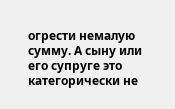огрести немалую сумму. А сыну или его супруге это категорически не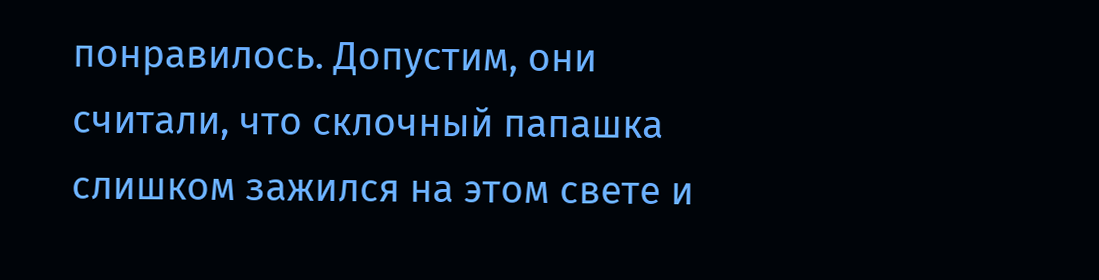понравилось. Допустим, они считали, что склочный папашка слишком зажился на этом свете и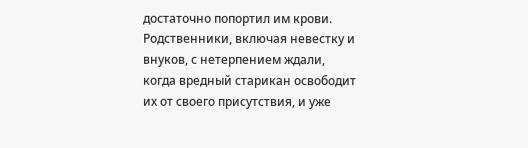достаточно попортил им крови. Родственники, включая невестку и внуков, с нетерпением ждали, когда вредный старикан освободит их от своего присутствия, и уже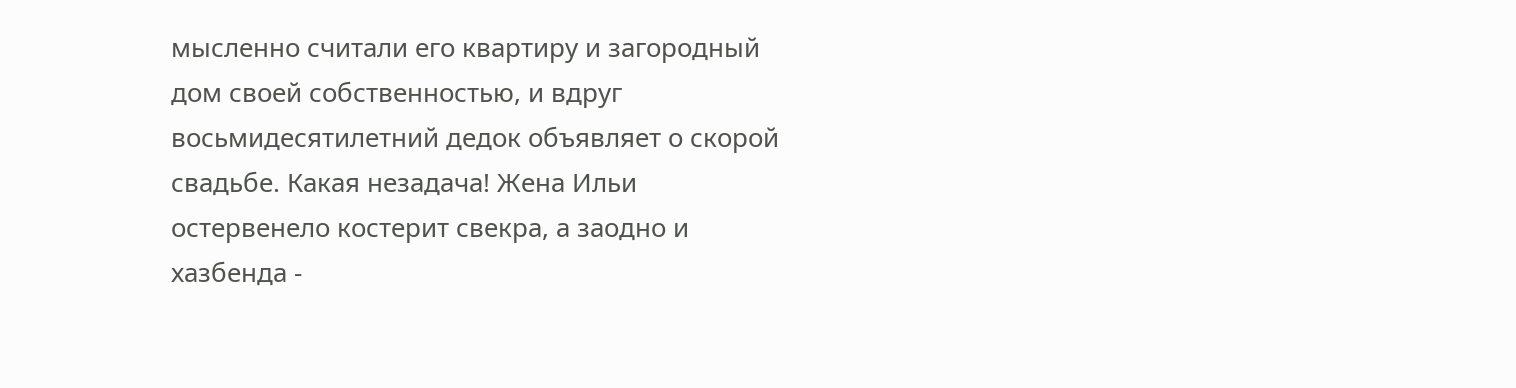мысленно считали его квартиру и загородный дом своей собственностью, и вдруг восьмидесятилетний дедок объявляет о скорой свадьбе. Какая незадача! Жена Ильи остервенело костерит свекра, а заодно и хазбенда -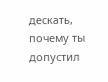дескать, почему ты допустил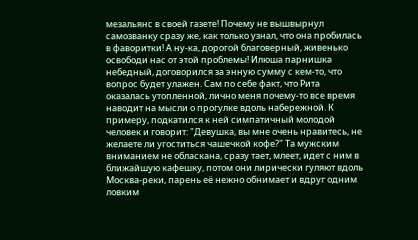мезальянс в своей газете! Почему не вышвырнул самозванку сразу же, как только узнал, что она пробилась в фаворитки! А ну-ка, дорогой благоверный, живенько освободи нас от этой проблемы! Илюша парнишка небедный, договорился за энную сумму с кем-то, что вопрос будет улажен. Сам по себе факт, что Рита оказалась утопленной, лично меня почему-то все время наводит на мысли о прогулке вдоль набережной. К примеру, подкатился к ней симпатичный молодой человек и говорит: "Девушка, вы мне очень нравитесь, не желаете ли угоститься чашечкой кофе?" Та мужским вниманием не обласкана, сразу тает, млеет, идет с ним в ближайшую кафешку, потом они лирически гуляют вдоль Москва-реки, парень её нежно обнимает и вдруг одним ловким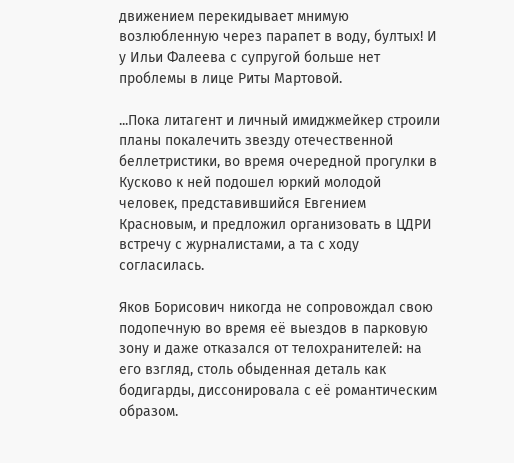движением перекидывает мнимую возлюбленную через парапет в воду, бултых! И у Ильи Фалеева с супругой больше нет проблемы в лице Риты Мартовой.

...Пока литагент и личный имиджмейкер строили планы покалечить звезду отечественной беллетристики, во время очередной прогулки в Кусково к ней подошел юркий молодой человек, представившийся Евгением Красновым, и предложил организовать в ЦДРИ встречу с журналистами, а та с ходу согласилась.

Яков Борисович никогда не сопровождал свою подопечную во время её выездов в парковую зону и даже отказался от телохранителей: на его взгляд, столь обыденная деталь как бодигарды, диссонировала с её романтическим образом.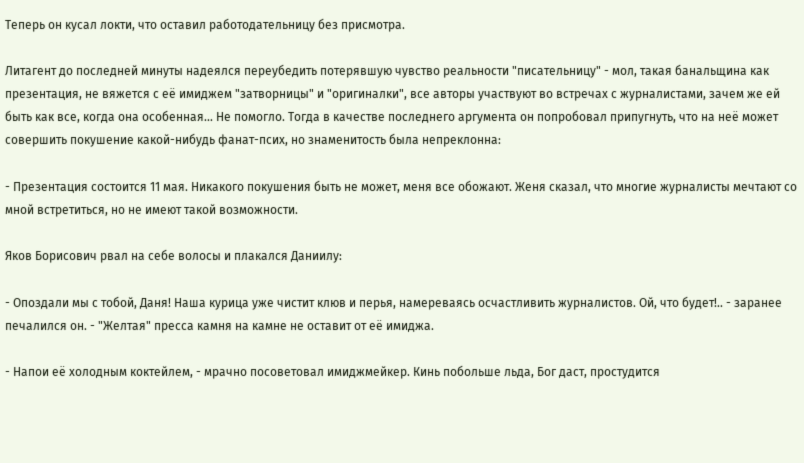Теперь он кусал локти, что оставил работодательницу без присмотра.

Литагент до последней минуты надеялся переубедить потерявшую чувство реальности "писательницу" - мол, такая банальщина как презентация, не вяжется с её имиджем "затворницы" и "оригиналки", все авторы участвуют во встречах с журналистами, зачем же ей быть как все, когда она особенная... Не помогло. Тогда в качестве последнего аргумента он попробовал припугнуть, что на неё может совершить покушение какой-нибудь фанат-псих, но знаменитость была непреклонна:

- Презентация состоится 11 мая. Никакого покушения быть не может, меня все обожают. Женя сказал, что многие журналисты мечтают со мной встретиться, но не имеют такой возможности.

Яков Борисович рвал на себе волосы и плакался Даниилу:

- Опоздали мы с тобой, Даня! Наша курица уже чистит клюв и перья, намереваясь осчастливить журналистов. Ой, что будет!.. - заранее печалился он. - "Желтая" пресса камня на камне не оставит от её имиджа.

- Напои её холодным коктейлем, - мрачно посоветовал имиджмейкер. Кинь побольше льда, Бог даст, простудится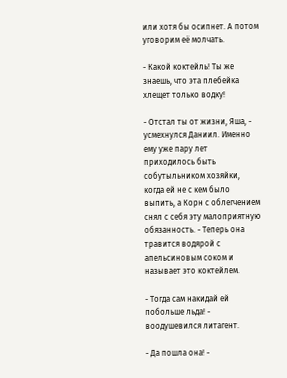или хотя бы осипнет. А потом уговорим её молчать.

- Какой коктейль! Ты же знаешь, что эта плебейка хлещет только водку!

- Отстал ты от жизни, Яша, - усмехнулся Даниил. Именно ему уже пару лет приходилось быть собутыльником хозяйки, когда ей не с кем было выпить, а Корн с облегчением снял с себя эту малоприятную обязанность. - Теперь она травится водярой с апельсиновым соком и называет это коктейлем.

- Тогда сам накидай ей побольше льда! - воодушевился литагент.

- Да пошла она! -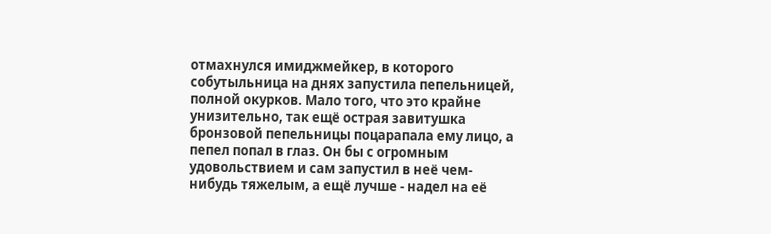отмахнулся имиджмейкер, в которого собутыльница на днях запустила пепельницей, полной окурков. Мало того, что это крайне унизительно, так ещё острая завитушка бронзовой пепельницы поцарапала ему лицо, а пепел попал в глаз. Он бы с огромным удовольствием и сам запустил в неё чем-нибудь тяжелым, а ещё лучше - надел на её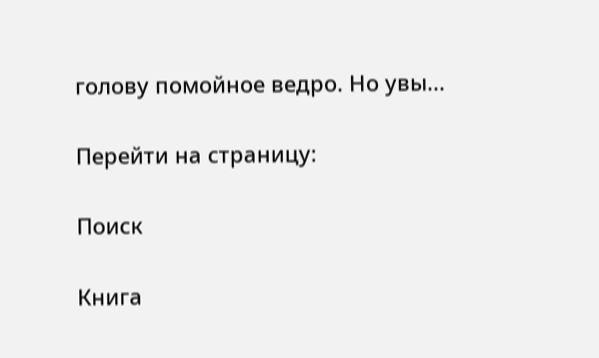голову помойное ведро. Но увы...

Перейти на страницу:

Поиск

Книга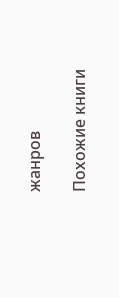жанров

Похожие книги